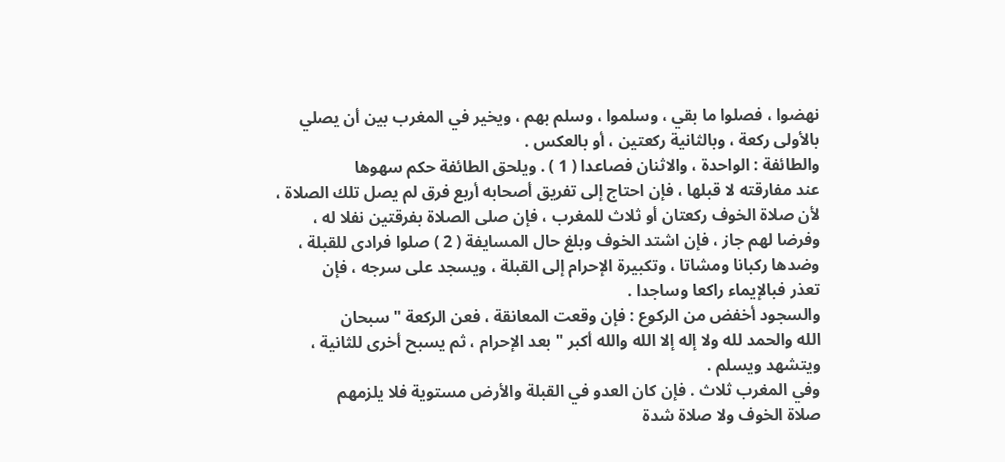نهضوا ، فصلوا ما بقي ، وسلموا ، وسلم بهم ، ويخير في المغرب بين أن يصلي
بالأولى ركعة ، وبالثانية ركعتين ، أو بالعكس .
والطائفة : الواحدة ، والاثنان فصاعدا ( 1 ) . ويلحق الطائفة حكم سهوها
عند مفارقته لا قبلها ، فإن احتاج إلى تفريق أصحابه أربع فرق لم يصل تلك الصلاة ،
لأن صلاة الخوف ركعتان أو ثلاث للمغرب ، فإن صلى الصلاة بفرقتين نفلا له ،
وفرضا لهم جاز ، فإن اشتد الخوف وبلغ حال المسايفة ( 2 ) صلوا فرادى للقبلة ،
وضدها ركبانا ومشاتا ، وتكبيرة الإحرام إلى القبلة ، ويسجد على سرجه ، فإن
تعذر فبالإيماء راكعا وساجدا .
والسجود أخفض من الركوع : فإن وقعت المعانقة ، فعن الركعة " سبحان
الله والحمد لله ولا إله إلا الله والله أكبر " بعد الإحرام ، ثم يسبح أخرى للثانية ،
ويتشهد ويسلم .
وفي المغرب ثلاث . فإن كان العدو في القبلة والأرض مستوية فلا يلزمهم
صلاة الخوف ولا صلاة شدة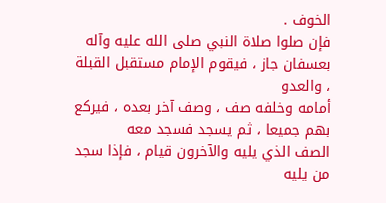الخوف .
فإن صلوا صلاة النبي صلى الله عليه وآله بعسفان جاز ، فيقوم الإمام مستقبل القبلة ، والعدو
أمامه وخلفه صف ، وصف آخر بعده ، فيركع بهم جميعا ، ثم يسجد فسجد معه
الصف الذي يليه والآخرون قيام ، فإذا سجد من يليه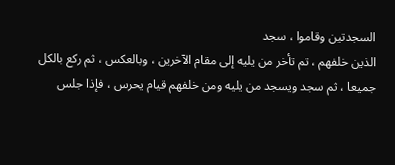السجدتين وقاموا ، سجد
الذين خلفهم ، تم تأخر من يليه إلى مقام الآخرين ، وبالعكس ، ثم ركع بالكل
جميعا ، ثم سجد ويسجد من يليه ومن خلفهم قيام يحرس ، فإذا جلس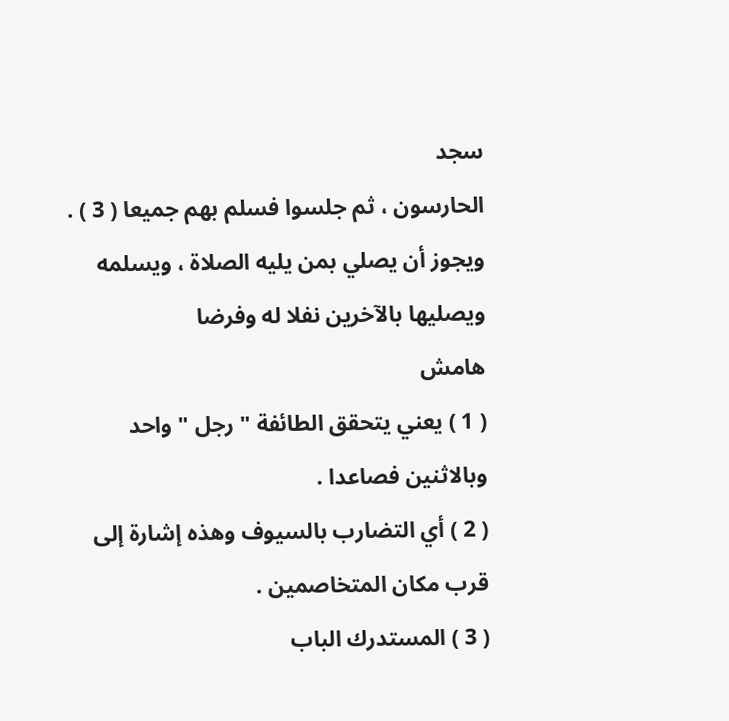سجد
الحارسون ، ثم جلسوا فسلم بهم جميعا ( 3 ) .
ويجوز أن يصلي بمن يليه الصلاة ، ويسلمه ويصليها بالآخرين نفلا له وفرضا
هامش
( 1 ) يعني يتحقق الطائفة " رجل " واحد وبالاثنين فصاعدا .
( 2 ) أي التضارب بالسيوف وهذه إشارة إلى قرب مكان المتخاصمين .
( 3 ) المستدرك الباب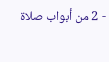- 2 من أبواب صلاة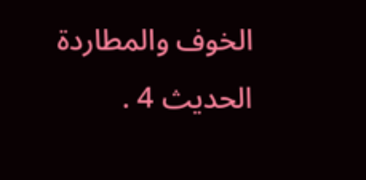الخوف والمطاردة الحديث 4 .